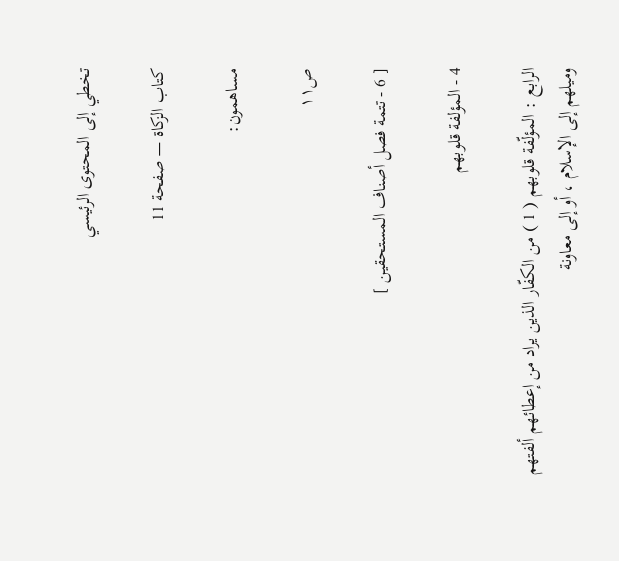تخطي إلى المحتوى الرئيسي

كتاب الزكاة — صفحة 11

مساهمون:

ص١١

[ 6 - تتمة فصل أصناف المستحقين ]

4 - المؤلفة قلوبهم

الرابع : المؤلّفة قلوبهم ( 1 ) من الكفّار الذين يراد من إعطائهم ألفتهم وميلهم إلى الإسلام ، أو إلى معاونة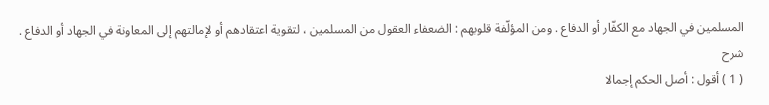المسلمين في الجهاد مع الكفّار أو الدفاع . ومن المؤلّفة قلوبهم : الضعفاء العقول من المسلمين ، لتقوية اعتقادهم أو لإمالتهم إلى المعاونة في الجهاد أو الدفاع .
شرح
( 1 ) أقول : أصل الحكم إجمالا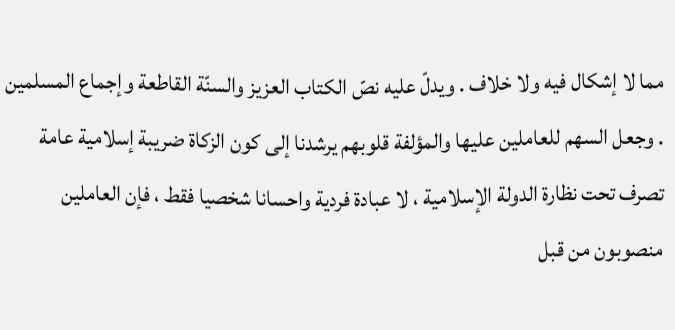مما لا إشكال فيه ولا خلاف . ويدلّ عليه نصّ الكتاب العزيز والسنّة القاطعة وإجماع المسلمين . وجعل السهم للعاملين عليها والمؤلفة قلوبهم يرشدنا إلى كون الزكاة ضريبة إسلامية عامة تصرف تحت نظارة الدولة الإسلامية ، لا عبادة فردية واحسانا شخصيا فقط ، فإن العاملين منصوبون من قبل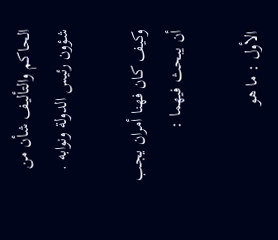الحاكم والتأليف شأن من شؤون رئيس الدولة ونوابه .

وكيف كان فهنا أمران يجب أن يبحث فيهما :

الأول : ما هو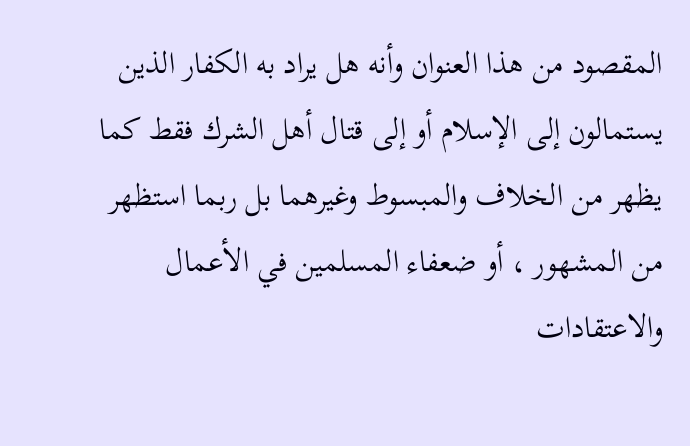المقصود من هذا العنوان وأنه هل يراد به الكفار الذين يستمالون إلى الإسلام أو إلى قتال أهل الشرك فقط كما يظهر من الخلاف والمبسوط وغيرهما بل ربما استظهر من المشهور ، أو ضعفاء المسلمين في الأعمال والاعتقادات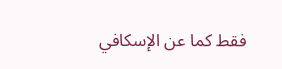فقط كما عن الإسكافي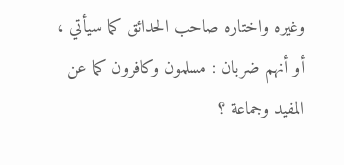وغيره واختاره صاحب الحدائق كما سيأتي ، أو أنهم ضربان : مسلمون وكافرون كما عن المفيد وجماعة ؟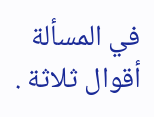في المسألة أقوال ثلاثة .